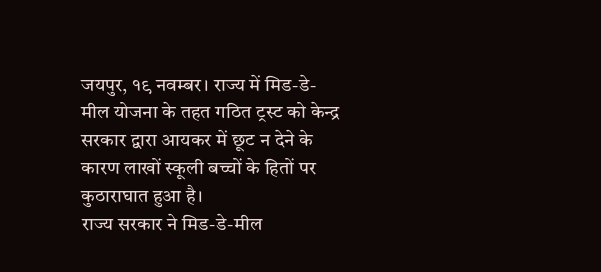जयपुर, १९ नवम्बर। राज्य में मिड-डे-मील योजना के तहत गठित ट्रस्ट को केन्द्र सरकार द्वारा आयकर में छूट न देने के कारण लाखों स्कूली बच्चों के हितों पर कुठाराघात हुआ है।
राज्य सरकार ने मिड-डे-मील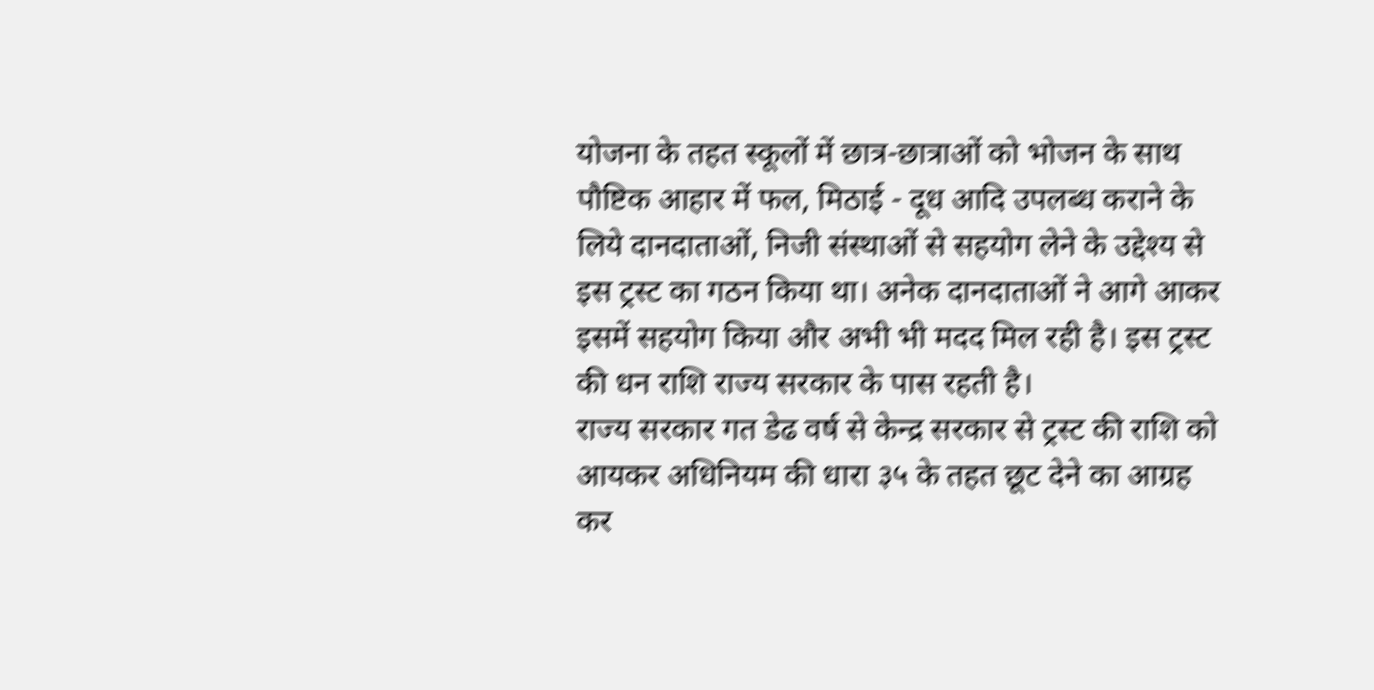योजना के तहत स्कूलों में छात्र-छात्राओं को भोजन के साथ पौष्टिक आहार में फल, मिठाई - दूध आदि उपलब्ध कराने के लिये दानदाताओं, निजी संस्थाओं से सहयोग लेने के उद्देश्य से इस ट्रस्ट का गठन किया था। अनेक दानदाताओं ने आगे आकर इसमें सहयोग किया और अभी भी मदद मिल रही है। इस ट्रस्ट की धन राशि राज्य सरकार के पास रहती है।
राज्य सरकार गत डेढ वर्ष से केन्द्र सरकार से ट्रस्ट की राशि को आयकर अधिनियम की धारा ३५ के तहत छूट देने का आग्रह कर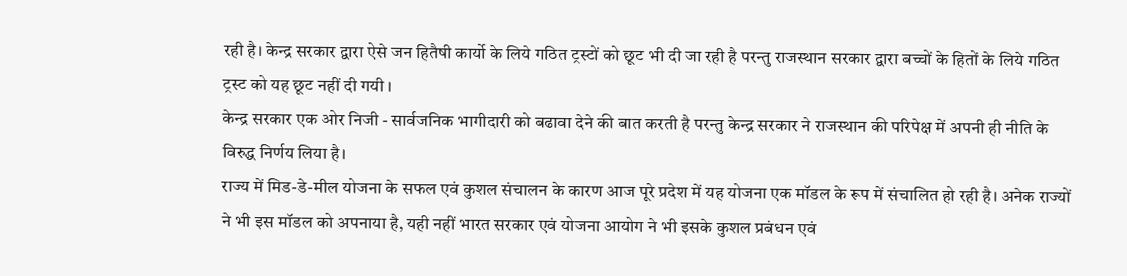रही है। केन्द्र सरकार द्वारा ऐसे जन हितैषी कार्यो के लिये गठित ट्रस्टों को छूट भी दी जा रही है परन्तु राजस्थान सरकार द्वारा बच्चों के हितों के लिये गठित ट्रस्ट को यह छूट नहीं दी गयी ।
केन्द्र सरकार एक ओर निजी - सार्वजनिक भागीदारी को बढावा देने की बात करती है परन्तु केन्द्र सरकार ने राजस्थान की परिपेक्ष में अपनी ही नीति के विरुद्ध निर्णय लिया है।
राज्य में मिड-डे-मील योजना के सफल एवं कुशल संचालन के कारण आज पूरे प्रदेश में यह योजना एक मॉडल के रूप में संचालित हो रही है। अनेक राज्यों ने भी इस मॉडल को अपनाया है, यही नहीं भारत सरकार एवं योजना आयोग ने भी इसके कुशल प्रबंधन एवं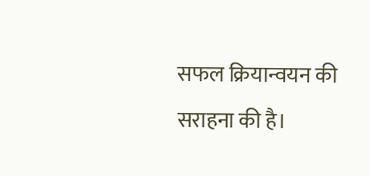सफल क्रियान्वयन की सराहना की है।